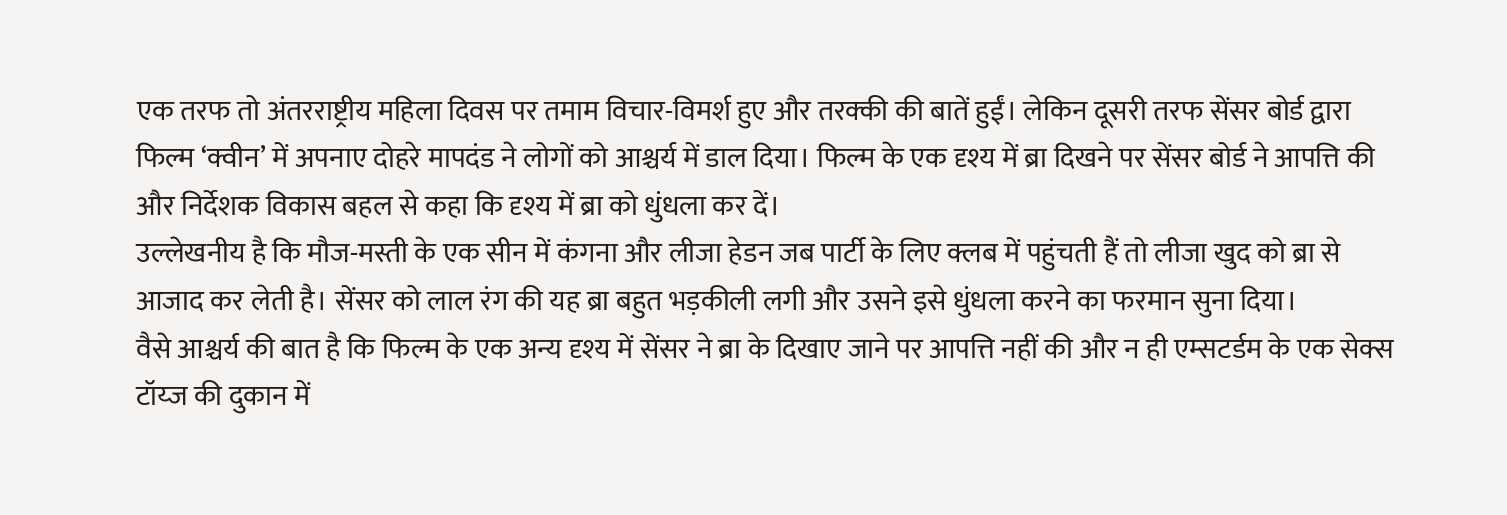एक तरफ तो अंतरराष्ट्रीय महिला दिवस पर तमाम विचार-विमर्श हुए और तरक्की की बातें हुईं। लेकिन दूसरी तरफ सेंसर बोर्ड द्वारा फिल्म ‘क्वीन’ में अपनाए दोहरे मापदंड ने लोगों को आश्चर्य में डाल दिया। फिल्म के एक दृश्य में ब्रा दिखने पर सेंसर बोर्ड ने आपत्ति की और निर्देशक विकास बहल से कहा कि दृश्य में ब्रा को धुंधला कर दें।
उल्लेखनीय है कि मौज-मस्ती के एक सीन में कंगना और लीजा हेडन जब पार्टी के लिए क्लब में पहुंचती हैं तो लीजा खुद को ब्रा से आजाद कर लेती है। सेंसर को लाल रंग की यह ब्रा बहुत भड़कीली लगी और उसने इसे धुंधला करने का फरमान सुना दिया।
वैसे आश्चर्य की बात है कि फिल्म के एक अन्य दृश्य में सेंसर ने ब्रा के दिखाए जाने पर आपत्ति नहीं की और न ही एम्सटर्डम के एक सेक्स टॉय्ज की दुकान में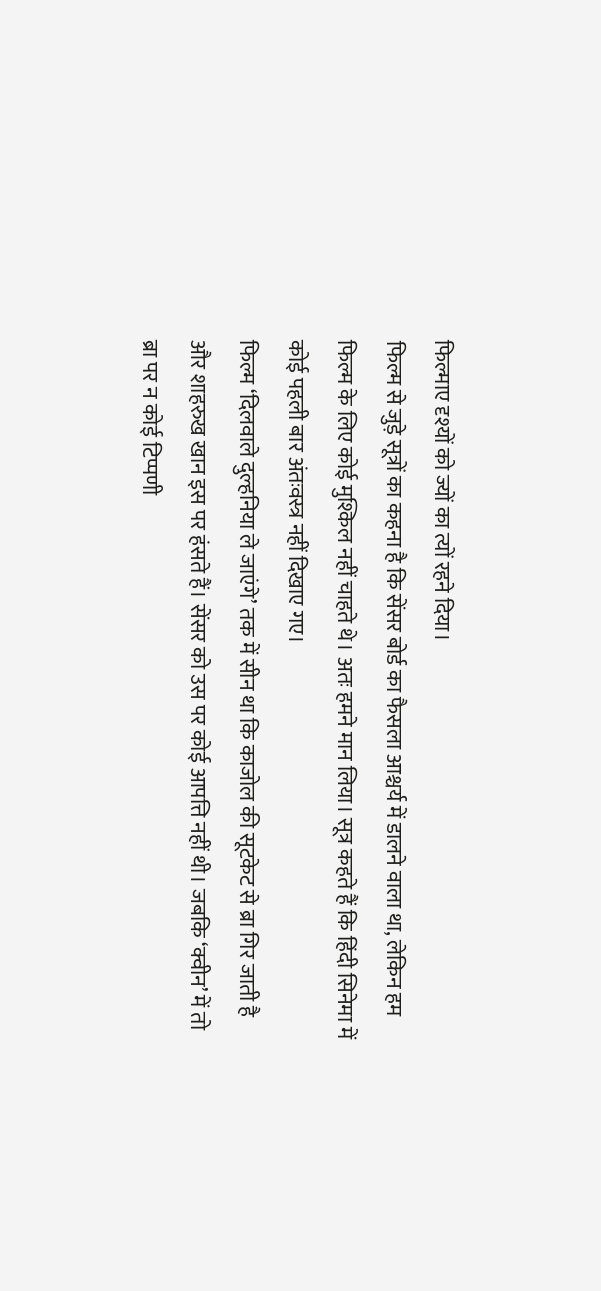फिल्माए दृश्यों को ज्यों का त्यों रहने दिया।
फिल्म से जुड़े सूत्रों का कहना है कि सेंसर बोर्ड का फैसला आश्चर्य में डालने वाला था, लेकिन हम फिल्म के लिए कोई मुश्किल नहीं चाहते थे। अतः हमने मान लिया। सूत्र कहते हैं कि हिंदी सिनेमा में कोई पहली बार अंतःवस्त्र नहीं दिखाए गए।
फिल्म ‘दिलवाले दुल्हनिया ले जाएंगे’ तक में सीन था कि काजोल की सूटकेट से ब्रा गिर जाती है और शाहरुख खान इस पर हंसते हैं। सेंसर को उस पर कोई आपत्ति नहीं थी। जबकि ‘क्वीन’ में तो ब्रा पर न कोई टिप्पणी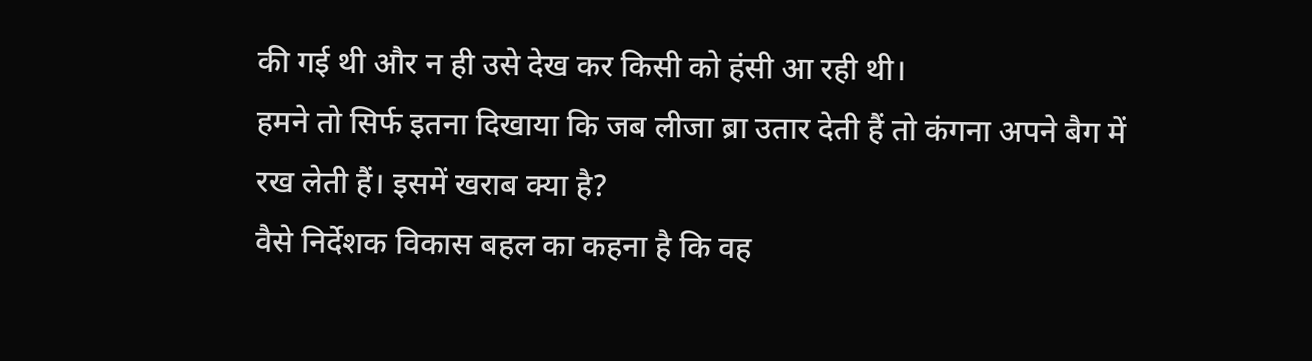की गई थी और न ही उसे देख कर किसी को हंसी आ रही थी।
हमने तो सिर्फ इतना दिखाया कि जब लीजा ब्रा उतार देती हैं तो कंगना अपने बैग में रख लेती हैं। इसमें खराब क्या है?
वैसे निर्देशक विकास बहल का कहना है कि वह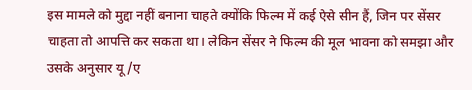इस मामले को मुद्दा नहीं बनाना चाहते क्योंकि फिल्म में कई ऐसे सीन हैं, जिन पर सेंसर चाहता तो आपत्ति कर सकता था। लेकिन सेंसर ने फिल्म की मूल भावना को समझा और उसके अनुसार यू/ए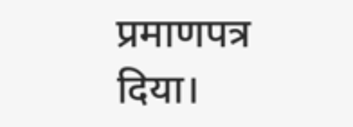प्रमाणपत्र दिया।